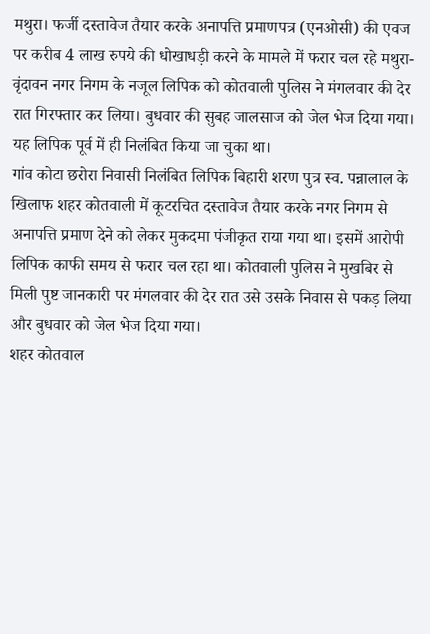मथुरा। फर्जी दस्तावेज तैयार करके अनापत्ति प्रमाणपत्र (एनओसी) की एवज पर करीब 4 लाख रुपये की धोखाधड़ी करने के मामले में फरार चल रहे मथुरा-वृंदावन नगर निगम के नजूल लिपिक को कोतवाली पुलिस ने मंगलवार की देर रात गिरफ्तार कर लिया। बुधवार की सुबह जालसाज को जेल भेज दिया गया। यह लिपिक पूर्व में ही निलंबित किया जा चुका था।
गांव कोटा छरोरा निवासी निलंबित लिपिक बिहारी शरण पुत्र स्व. पन्नालाल के खिलाफ शहर कोतवाली में कूटरचित दस्तावेज तैयार करके नगर निगम से अनापत्ति प्रमाण देने को लेकर मुकदमा पंजीकृत राया गया था। इसमें आरोपी लिपिक काफी समय से फरार चल रहा था। कोतवाली पुलिस ने मुखबिर से मिली पुष्ट जानकारी पर मंगलवार की देर रात उसे उसके निवास से पकड़ लिया और बुधवार को जेल भेज दिया गया।
शहर कोतवाल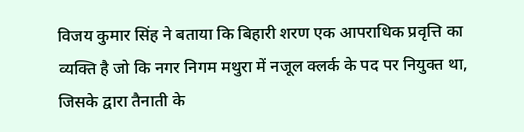विजय कुमार सिंह ने बताया कि बिहारी शरण एक आपराधिक प्रवृत्ति का व्यक्ति है जो कि नगर निगम मथुरा में नजूल क्लर्क के पद पर नियुक्त था, जिसके द्वारा तैनाती के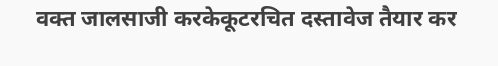वक्त जालसाजी करकेकूटरचित दस्तावेज तैयार कर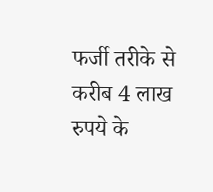फर्जी तरीके से करीब 4 लाख रुपये के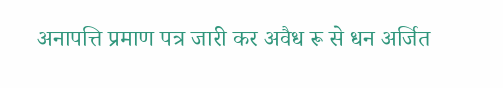अनापत्ति प्रमाण पत्र जारी कर अवैध रू से धन अर्जित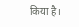किया है।